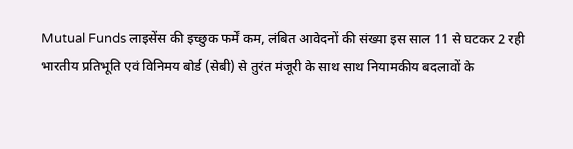Mutual Funds लाइसेंस की इच्छुक फर्में कम, लंबित आवेदनों की संख्या इस साल 11 से घटकर 2 रही
भारतीय प्रतिभूति एवं विनिमय बोर्ड (सेबी) से तुरंत मंजूरी के साथ साथ नियामकीय बदलावों के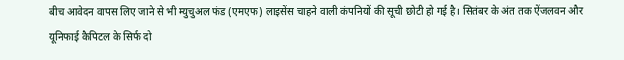बीच आवेदन वापस लिए जाने से भी म्युचुअल फंड (एमएफ) लाइसेंस चाहने वाली कंपनियों की सूची छोटी हो गई है। सितंबर के अंत तक ऐंजलवन और यूनिफाई कैपिटल के सिर्फ दो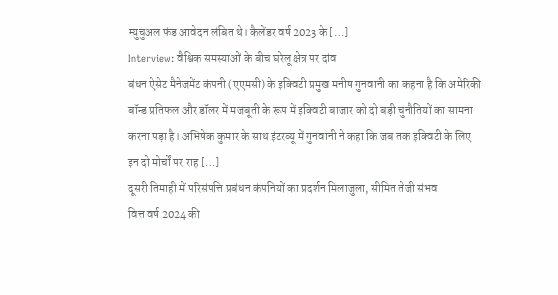म्युचुअल फंड आवेदन लंबित थे। कैलेंडर वर्ष 2023 के […]
Interview: वैश्विक समस्याओं के बीच घरेलू क्षेत्र पर दांव
बंधन ऐसेट मैनेजमेंट कंपनी (एएमसी) के इक्विटी प्रमुख मनीष गुनवानी का कहना है कि अमेरिकी बॉन्ड प्रतिफल और डॉलर में मजबूती के रूप में इक्विटी बाजार को दो बड़ी चुनौतियों का सामना करना पड़ा है। अभिषेक कुमार के साथ इंटरव्यू में गुनवानी ने कहा कि जब तक इक्विटी के लिए इन दो मोर्चों पर राह […]
दूसरी तिमाही में परिसंपत्ति प्रबंधन कंपनियों का प्रदर्शन मिलाजुला, सीमित तेजी संभव
वित्त वर्ष 2024 की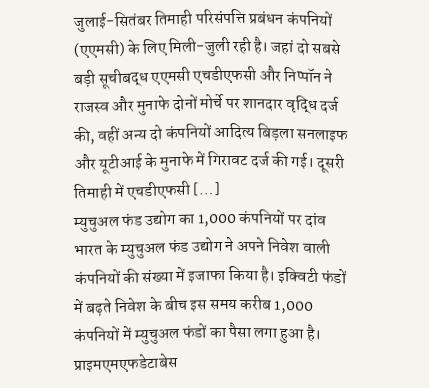जुलाई-सितंबर तिमाही परिसंपत्ति प्रबंधन कंपनियों (एएमसी) के लिए मिली-जुली रही है। जहां दो सबसे बड़ी सूचीबद्ध एएमसी एचडीएफसी और निप्पॉन ने राजस्व और मुनाफे दोनों मोर्चे पर शानदार वृद्धि दर्ज की, वहीं अन्य दो कंपनियों आदित्य बिड़ला सनलाइफ और यूटीआई के मुनाफे में गिरावट दर्ज की गई। दूसरी तिमाही में एचडीएफसी […]
म्युचुअल फंड उद्योग का 1,000 कंपनियों पर दांव
भारत के म्युचुअल फंड उद्योग ने अपने निवेश वाली कंपनियों की संख्या में इजाफा किया है। इक्विटी फंडों में बढ़ते निवेश के बीच इस समय करीब 1,000 कंपनियों में म्युचुअल फंडों का पैसा लगा हुआ है। प्राइमएमएफडेटाबेस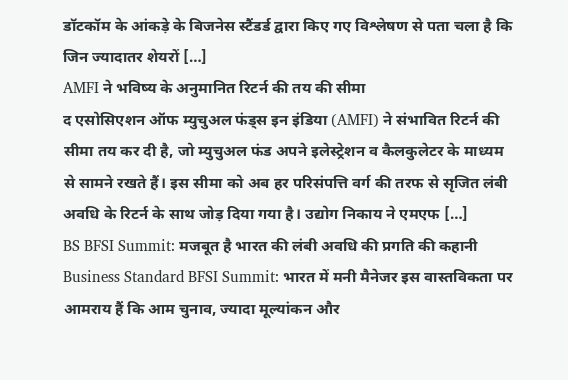डॉटकॉम के आंकड़े के बिजनेस स्टैंडर्ड द्वारा किए गए विश्लेषण से पता चला है कि जिन ज्यादातर शेयरों […]
AMFI ने भविष्य के अनुमानित रिटर्न की तय की सीमा
द एसोसिएशन ऑफ म्युचुअल फंड्स इन इंडिया (AMFI) ने संभावित रिटर्न की सीमा तय कर दी है, जो म्युचुअल फंड अपने इलेस्ट्रेशन व कैलकुलेटर के माध्यम से सामने रखते हैं। इस सीमा को अब हर परिसंपत्ति वर्ग की तरफ से सृजित लंबी अवधि के रिटर्न के साथ जोड़ दिया गया है। उद्योग निकाय ने एमएफ […]
BS BFSI Summit: मजबूत है भारत की लंबी अवधि की प्रगति की कहानी
Business Standard BFSI Summit: भारत में मनी मैनेजर इस वास्तविकता पर आमराय हैं कि आम चुनाव, ज्यादा मूल्यांकन और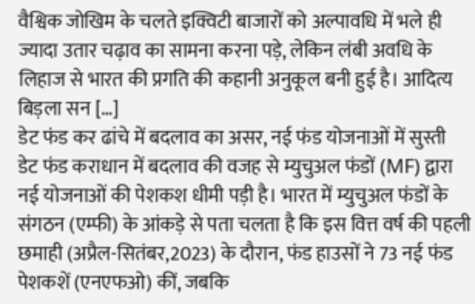वैश्विक जोखिम के चलते इक्विटी बाजारों को अल्पावधि में भले ही ज्यादा उतार चढ़ाव का सामना करना पड़े, लेकिन लंबी अवधि के लिहाज से भारत की प्रगति की कहानी अनुकूल बनी हुई है। आदित्य बिड़ला सन […]
डेट फंड कर ढांचे में बदलाव का असर, नई फंड योजनाओं में सुस्ती
डेट फंड कराधान में बदलाव की वजह से म्युचुअल फंडों (MF) द्वारा नई योजनाओं की पेशकश धीमी पड़ी है। भारत में म्युचुअल फंडों के संगठन (एम्फी) के आंकड़े से पता चलता है कि इस वित्त वर्ष की पहली छमाही (अप्रैल-सितंबर,2023) के दौरान, फंड हाउसों ने 73 नई फंड पेशकशें (एनएफओ) कीं, जबकि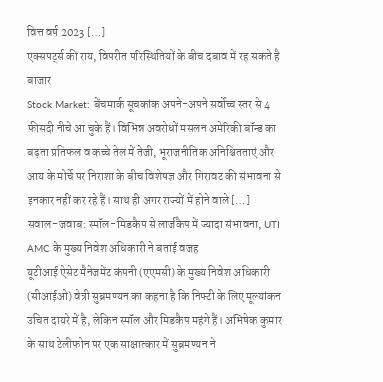वित्त वर्ष 2023 […]
एक्सपर्ट्स की राय, विपरीत परिस्थितियों के बीच दबाव में रह सकते है बाजार
Stock Market: बेंचमार्क सूचकांक अपने-अपने सर्वोच्च स्तर से 4 फीसदी नीचे आ चुके हैं। विभिन्न अवरोधों मसलन अमेरिकी बॉन्ड का बढ़ता प्रतिफल व कच्चे तेल में तेजी, भूराजनीतिक अनिश्चितताएं और आय के मोर्चे पर निराशा के बीच विशेषज्ञ और गिरावट की संभावना से इनकार नहीं कर रहे हैं। साथ ही अगर राज्यों में होने वाले […]
सवाल-जवाब: स्मॉल-मिडकैप से लार्जकैप में ज्यादा संभावना, UTI AMC के मुख्य निवेश अधिकारी ने बताई वजह
यूटीआई ऐसेट मैनेजमेंट कंपनी (एएमसी) के मुख्य निवेश अधिकारी (सीआईओ) वेत्री सुब्रमण्यन का कहना है कि निफ्टी के लिए मूल्यांकन उचित दायरे में है, लेकिन स्मॉल और मिडकैप महंगे हैं। अभिषेक कुमार के साथ टेलीफोन पर एक साक्षात्कार में सुब्रमण्यन ने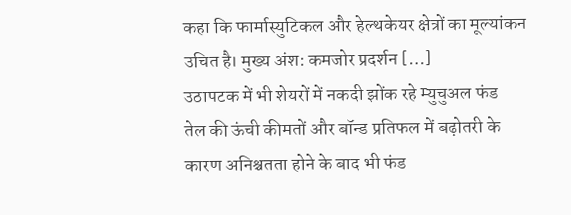कहा कि फार्मास्युटिकल और हेल्थकेयर क्षेत्रों का मूल्यांकन उचित है। मुख्य अंश: कमजोर प्रदर्शन […]
उठापटक में भी शेयरों में नकदी झोंक रहे म्युचुअल फंड
तेल की ऊंची कीमतों और बॉन्ड प्रतिफल में बढ़ोतरी के कारण अनिश्चतता होने के बाद भी फंड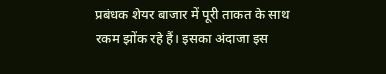प्रबंधक शेयर बाजार में पूरी ताकत के साथ रकम झोंक रहे हैं। इसका अंदाजा इस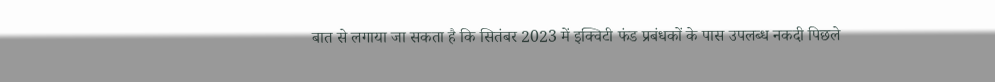बात से लगाया जा सकता है कि सितंबर 2023 में इक्विटी फंड प्रबंधकों के पास उपलब्ध नकदी पिछले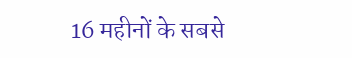16 महीनों के सबसे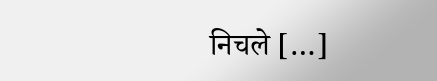निचले […]